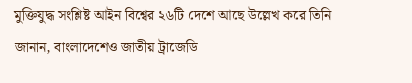মুক্তিযুদ্ধ সংশ্লিষ্ট আইন বিশ্বের ২৬টি দেশে আছে উল্লেখ করে তিনি জানান, বাংলাদেশেও জাতীয় ট্রাজেডি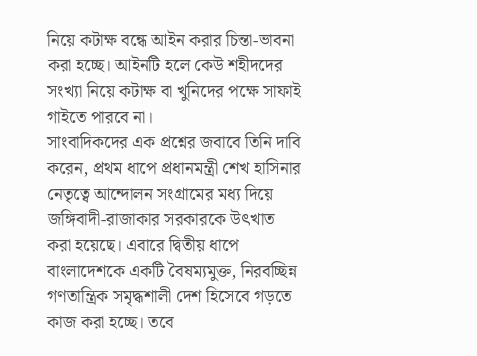নিয়ে কটাক্ষ বন্ধে আইন করার চিন্তা-ভাবনা করা হচ্ছে। আইনটি হলে কেউ শহীদদের সংখ্যা নিয়ে কটাক্ষ বা খুনিদের পক্ষে সাফাই গাইতে পারবে না।
সাংবাদিকদের এক প্রশ্নের জবাবে তিনি দাবি করেন, প্রথম ধাপে প্রধানমন্ত্রী শেখ হাসিনার নেতৃত্বে আন্দোলন সংগ্রামের মধ্য দিয়ে জঙ্গিবাদী-রাজাকার সরকারকে উৎখাত করা হয়েছে। এবারে দ্বিতীয় ধাপে বাংলাদেশকে একটি বৈষম্যমুক্ত, নিরবচ্ছিন্ন গণতান্ত্রিক সমৃদ্ধশালী দেশ হিসেবে গড়তে কাজ করা হচ্ছে। তবে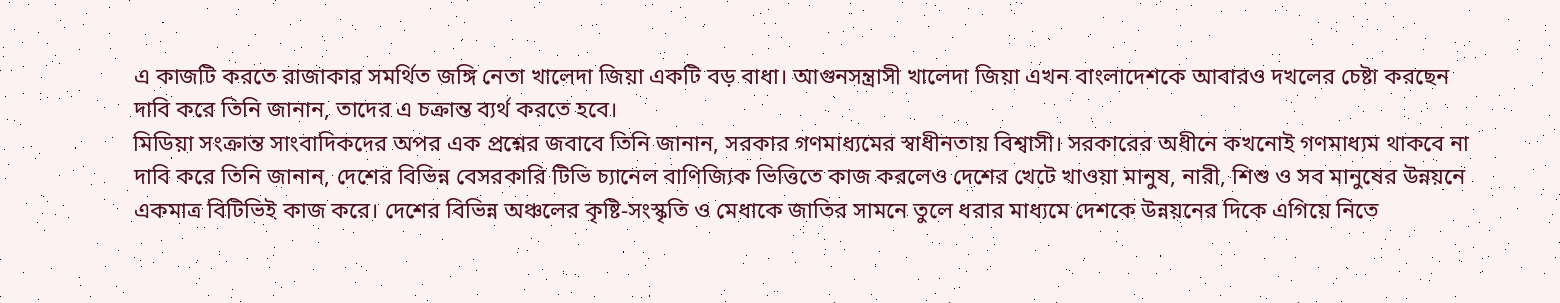এ কাজটি করতে রাজাকার সমর্থিত জঙ্গি নেতা খালেদা জিয়া একটি বড় বাধা। আগুনসন্ত্রাসী খালেদা জিয়া এখন বাংলাদেশকে আবারও দখলের চেষ্টা করছেন দাবি করে তিনি জানান, তাদের এ চক্রান্ত ব্যর্থ করতে হবে।
মিডিয়া সংক্রান্ত সাংবাদিকদের অপর এক প্রশ্নের জবাবে তিনি জানান, সরকার গণমাধ্যমের স্বাধীনতায় বিশ্বাসী। সরকারের অধীনে কখনোই গণমাধ্যম থাকবে না দাবি করে তিনি জানান, দেশের বিভিন্ন বেসরকারি টিভি চ্যানেল বাণিজ্যিক ভিত্তিতে কাজ করলেও দেশের খেটে খাওয়া মানুষ, নারী, শিশু ও সব মানুষের উন্নয়নে একমাত্র বিটিভিই কাজ করে। দেশের বিভিন্ন অঞ্চলের কৃষ্টি-সংস্কৃতি ও মেধাকে জাতির সামনে তুলে ধরার মাধ্যমে দেশকে উন্নয়নের দিকে এগিয়ে নিতে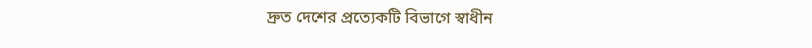দ্রুত দেশের প্রত্যেকটি বিভাগে স্বাধীন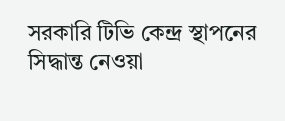সরকারি টিভি কেন্দ্র স্থাপনের সিদ্ধান্ত নেওয়া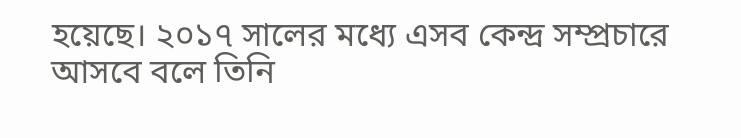হয়েছে। ২০১৭ সালের মধ্যে এসব কেন্দ্র সম্প্রচারে আসবে বলে তিনি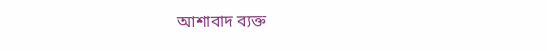আশাবাদ ব্যক্ত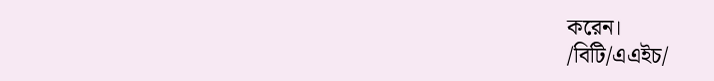করেন।
/বিটি/এএইচ/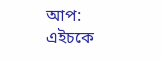আপ: এইচকে